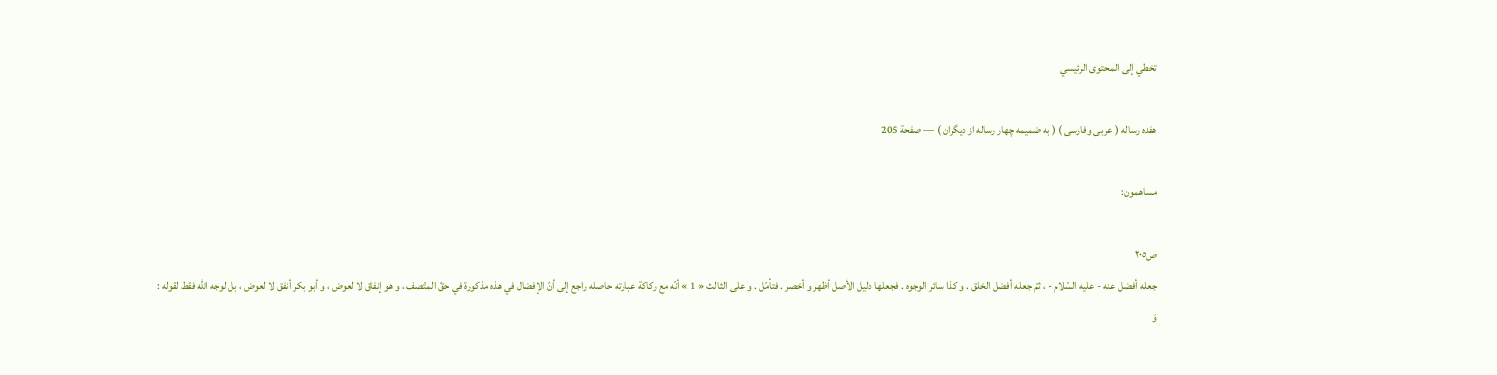تخطي إلى المحتوى الرئيسي

هفده رساله ( عربى وفارسى ) ( به ضميمه چهار رساله از ديگران ) — صفحة 205

مساهمون:

ص٢٠٥
جعله أفضل عنه - عليه السّلام - ، ثمّ جعله أفضل الخلق . و كذا سائر الوجوه . فجعلها دليل الأصل أظهر و أخصر . فتأمّل . و على الثالث « 1 » أنّه مع ركاكة عبارته حاصله راجع إلى أنّ الإفضال في هذه مذكورة في حقّ المتّصف ، و هو إنفاق لا لعوض ، و أبو بكر أنفق لا لعوض ، بل لوجه اللّه فقط لقوله :
وَ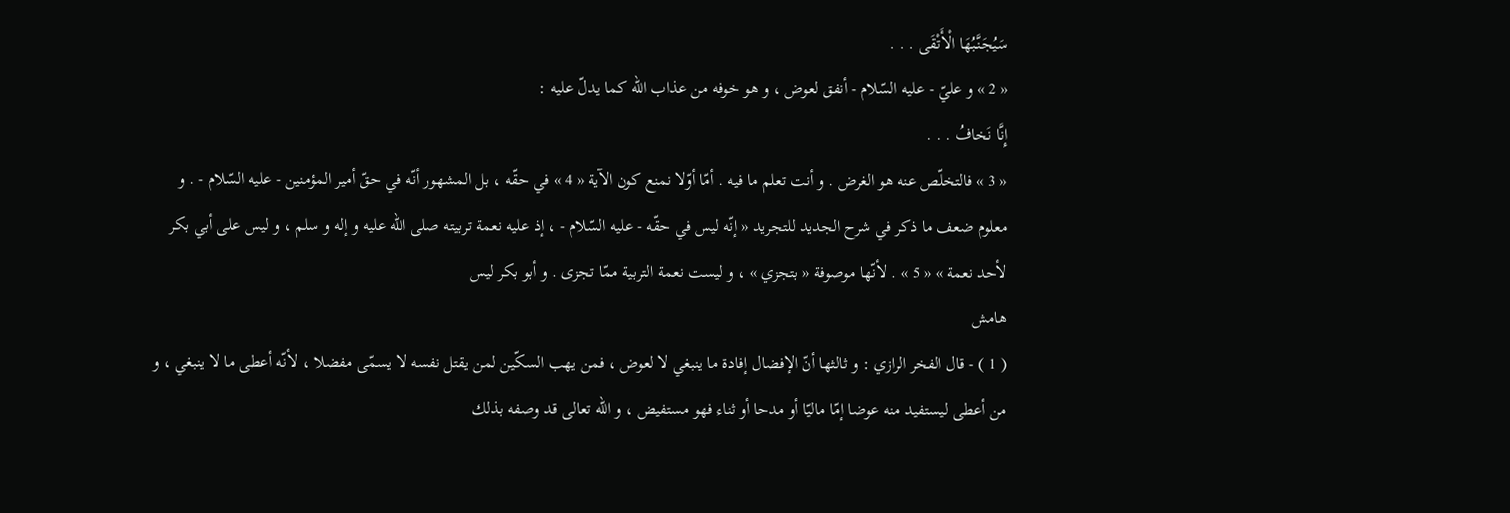سَيُجَنَّبُهَا الْأَتْقَى . . .
« 2 » و عليّ - عليه السّلام - أنفق لعوض ، و هو خوفه من عذاب اللّه كما يدلّ عليه :
إِنَّا نَخافُ . . .
« 3 » فالتخلّص عنه هو الغرض . و أنت تعلم ما فيه . أمّا أوّلا نمنع كون الآية « 4 » في حقّه ، بل المشهور أنّه في حقّ أمير المؤمنين - عليه السّلام - . و معلوم ضعف ما ذكر في شرح الجديد للتجريد « إنّه ليس في حقّه - عليه السّلام - ، إذ عليه نعمة تربيته صلى اللّه عليه و إله و سلم ، و ليس على أبي بكر لأحد نعمة » « 5 » . لأنّها موصوفة « بتجزي » ، و ليست نعمة التربية ممّا تجزى . و أبو بكر ليس
هامش
( 1 ) - قال الفخر الرازي : و ثالثها أنّ الإفضال إفادة ما ينبغي لا لعوض ، فمن يهب السكّين لمن يقتل نفسه لا يسمّى مفضلا ، لأنّه أعطى ما لا ينبغي ، و من أعطى ليستفيد منه عوضا إمّا ماليّا أو مدحا أو ثناء فهو مستفيض ، و اللّه تعالى قد وصفه بذلك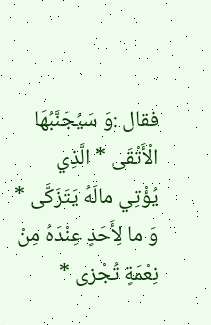فقال :وَ سَيُجَنَّبُهَا الْأَتْقَى * الَّذِي يُؤْتِي مالَهُ يَتَزَكَّى * وَ ما لِأَحَدٍ عِنْدَهُ مِنْ نِعْمَةٍ تُجْزى *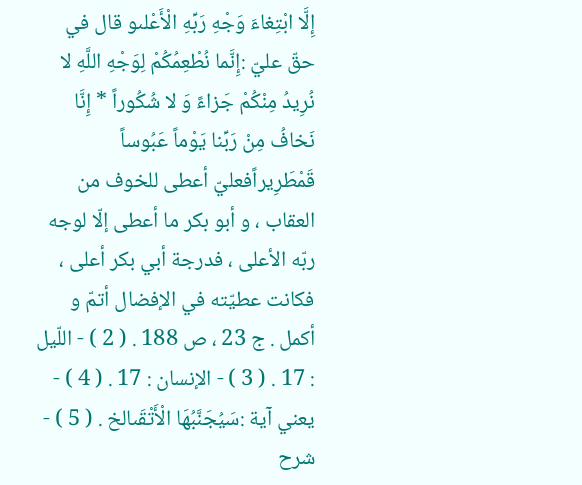إِلَّا ابْتِغاءَ وَجْهِ رَبِّهِ الْأَعْلىو قال في حقّ عليّ :إِنَّما نُطْعِمُكُمْ لِوَجْهِ اللَّهِ لا نُرِيدُ مِنْكُمْ جَزاءً وَ لا شُكُوراً * إِنَّا نَخافُ مِنْ رَبِّنا يَوْماً عَبُوساً قَمْطَرِيراًفعليّ أعطى للخوف من العقاب ، و أبو بكر ما أعطى إلّا لوجه ربّه الأعلى ، فدرجة أبي بكر أعلى ، فكانت عطيّته في الإفضال أتمّ و أكمل . ج 23 ، ص 188 . ( 2 ) - اللّيل : 17 . ( 3 ) - الإنسان : 17 . ( 4 ) - يعني آية :سَيُجَنَّبُهَا الْأَتْقَىالخ . ( 5 ) - شرح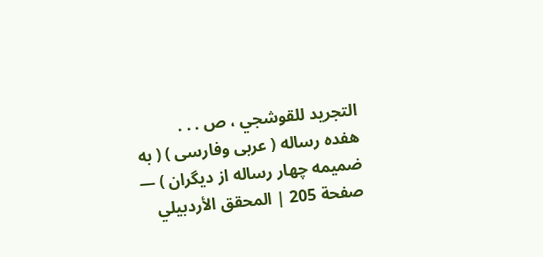التجريد للقوشجي ، ص . . .
هفده رساله ( عربى وفارسى ) ( به ضميمه چهار رساله از ديگران ) — صفحة 205 | المحقق الأردبيلي